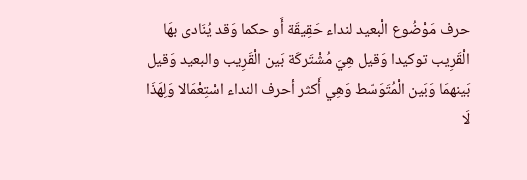حرف مَوْضُوع الْبعيد لنداء حَقِيقَة أَو حكما وَقد يُنَادى بهَا الْقَرِيب توكيدا وَقيل هِيَ مُشْتَركَة بَين الْقَرِيب والبعيد وَقيل بَينهمَا وَبَين الْمُتَوَسّط وَهِي أَكثر أحرف النداء اسْتِعْمَالا وَلِهَذَا لَا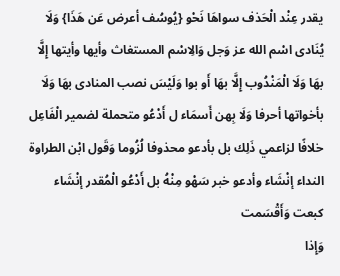يقدر عِنْد الْحَذف سواهَا نَحْو {يُوسُف أعرض عَن هَذَا} وَلَا يُنَادى اسْم الله عز وَجل وَالِاسْم المستغاث وأيها وأيتها إِلَّا بهَا وَلَا الْمَنْدُوب إِلَّا بهَا أَو بوا وَلَيْسَ نصب المنادى بهَا وَلَا بأخواتها أحرفا وَلَا بِهن أَسمَاء ل أَدْعُو متحملة لضمير الْفَاعِل خلافًا لزاعمي ذَلِك بل بأدعو محذوفا لُزُوما وَقَول ابْن الطراوة النداء إنْشَاء وأدعو خبر سَهْو مِنْهُ بل أَدْعُو الْمُقدر إنْشَاء كبعت وَأَقْسَمت
وَإِذا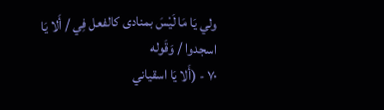ولي يَا مَا لَيْسَ بمنادى كالفعل فِي / أَلا يَا اسجدوا / وَقَوله
٧٠ - (أَلا يَا اسقياني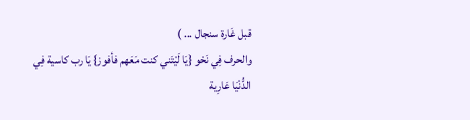قبل غَارة سنجال ... )
والحرف فِي نَحْو {يَا لَيْتَني كنت مَعَهم فأفوز} يَا رب كاسية فِي الدُّنْيَا عَارِية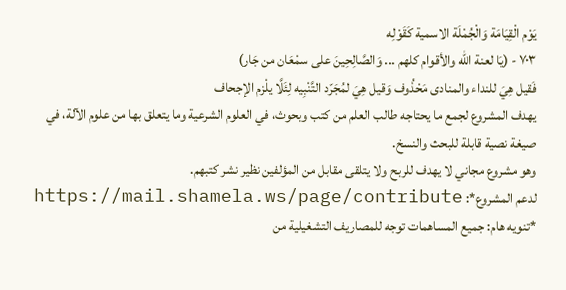يَوْم الْقِيَامَة وَالْجُمْلَة الاسمية كَقَوْلِه
٧٠٣ - (يَا لعنة الله والأقوام كلهم ... وَالصَّالِحِينَ على سمْعَان من جَار)
فَقيل هِيَ للنداء والمنادى مَحْذُوف وَقيل هِيَ لمُجَرّد التَّنْبِيه لِئَلَّا يلْزم الإجحاف
يهدف المشروع لجمع ما يحتاجه طالب العلم من كتب وبحوث، في العلوم الشرعية وما يتعلق بها من علوم الآلة، في صيغة نصية قابلة للبحث والنسخ.
وهو مشروع مجاني لا يهدف للربح ولا يتلقى مقابل من المؤلفين نظير نشر كتبهم.
لدعم المشروع*: https://mail.shamela.ws/page/contribute
*تنويه هام: جميع المساهمات توجه للمصاريف التشغيلية من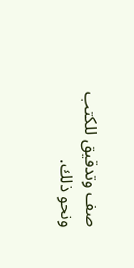صف وتدقيق للكتب ونحو ذلك.